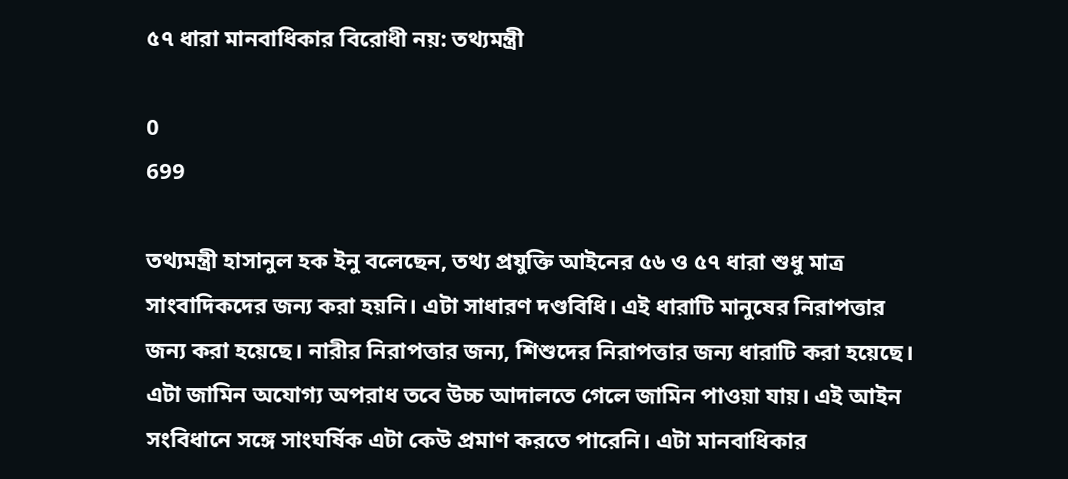৫৭ ধারা মানবাধিকার বিরোধী নয়: তথ্যমন্ত্রী

0
699

তথ্যমন্ত্রী হাসানুল হক ইনু বলেছেন, তথ্য প্রযুক্তি আইনের ৫৬ ও ৫৭ ধারা শুধু মাত্র সাংবাদিকদের জন্য করা হয়নি। এটা সাধারণ দণ্ডবিধি। এই ধারাটি মানুষের নিরাপত্তার জন্য করা হয়েছে। নারীর নিরাপত্তার জন্য, শিশুদের নিরাপত্তার জন্য ধারাটি করা হয়েছে। এটা জামিন অযোগ্য অপরাধ তবে উচ্চ আদালতে গেলে জামিন পাওয়া যায়। এই আইন সংবিধানে সঙ্গে সাংঘর্ষিক এটা কেউ প্রমাণ করতে পারেনি। এটা মানবাধিকার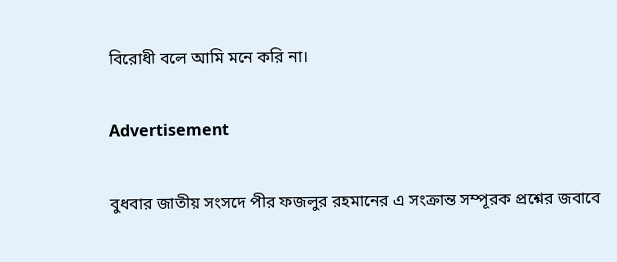বিরোধী বলে আমি মনে করি না।

Advertisement

বুধবার জাতীয় সংসদে পীর ফজলুর রহমানের এ সংক্রান্ত সম্পূরক প্রশ্নের জবাবে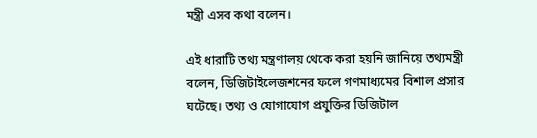মন্ত্রী এসব কথা বলেন।

এই ধারাটি তথ্য মন্ত্রণালয় থেকে করা হয়নি জানিয়ে তথ্যমন্ত্রী বলেন, ডিজিটাইলেজশনের ফলে গণমাধ্যমের বিশাল প্রসার ঘটেছে। তথ্য ও যোগাযোগ প্রযুক্তির ডিজিটাল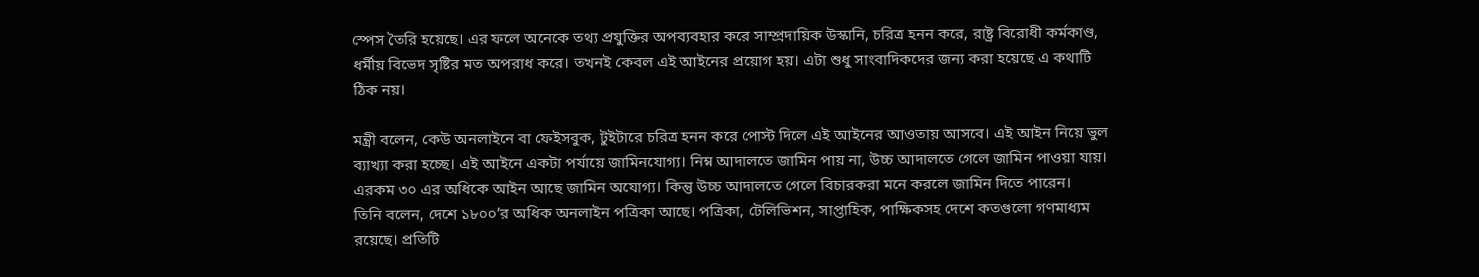স্পেস তৈরি হয়েছে। এর ফলে অনেকে তথ্য প্রযুক্তির অপব্যবহার করে সাম্প্রদায়িক উস্কানি, চরিত্র হনন করে, রাষ্ট্র বিরোধী কর্মকাণ্ড, ধর্মীয় বিভেদ সৃষ্টির মত অপরাধ করে। তখনই কেবল এই আইনের প্রয়োগ হয়। এটা শুধু সাংবাদিকদের জন্য করা হয়েছে এ কথাটি ঠিক নয়।

মন্ত্রী বলেন, কেউ অনলাইনে বা ফেইসবুক, টুইটারে চরিত্র হনন করে পোস্ট দিলে এই আইনের আওতায় আসবে। এই আইন নিয়ে ভুল ব্যাখ্যা করা হচ্ছে। এই আইনে একটা পর্যায়ে জামিনযোগ্য। নিম্ন আদালতে জামিন পায় না, উচ্চ আদালতে গেলে জামিন পাওয়া যায়। এরকম ৩০ এর অধিকে আইন আছে জামিন অযোগ্য। কিন্তু উচ্চ আদালতে গেলে বিচারকরা মনে করলে জামিন দিতে পারেন।
তিনি বলেন, দেশে ১৮০০’র অধিক অনলাইন পত্রিকা আছে। পত্রিকা, টেলিভিশন, সাপ্তাহিক, পাক্ষিকসহ দেশে কতগুলো গণমাধ্যম রয়েছে। প্রতিটি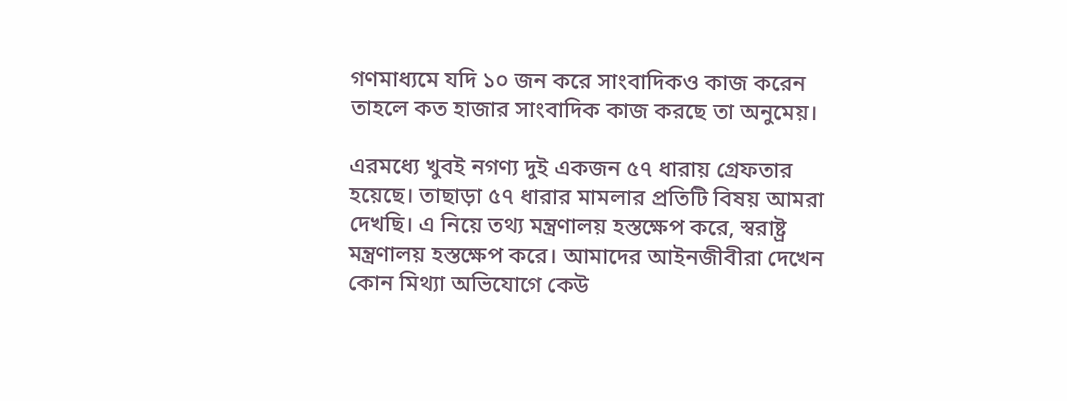গণমাধ্যমে যদি ১০ জন করে সাংবাদিকও কাজ করেন তাহলে কত হাজার সাংবাদিক কাজ করছে তা অনুমেয়।

এরমধ্যে খুবই নগণ্য দুই একজন ৫৭ ধারায় গ্রেফতার হয়েছে। তাছাড়া ৫৭ ধারার মামলার প্রতিটি বিষয় আমরা দেখছি। এ নিয়ে তথ্য মন্ত্রণালয় হস্তক্ষেপ করে, স্বরাষ্ট্র মন্ত্রণালয় হস্তক্ষেপ করে। আমাদের আইনজীবীরা দেখেন কোন মিথ্যা অভিযোগে কেউ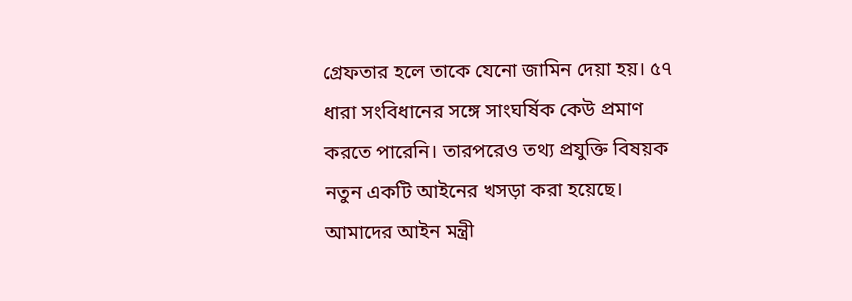গ্রেফতার হলে তাকে যেনো জামিন দেয়া হয়। ৫৭ ধারা সংবিধানের সঙ্গে সাংঘর্ষিক কেউ প্রমাণ করতে পারেনি। তারপরেও তথ্য প্রযুক্তি বিষয়ক নতুন একটি আইনের খসড়া করা হয়েছে। আমাদের আইন মন্ত্রী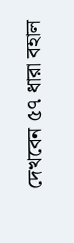দেখবেন ৫৭ ধারা বহাল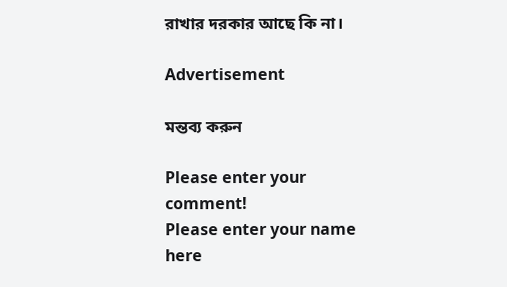রাখার দরকার আছে কি না।

Advertisement

মন্তব্য করুন

Please enter your comment!
Please enter your name here